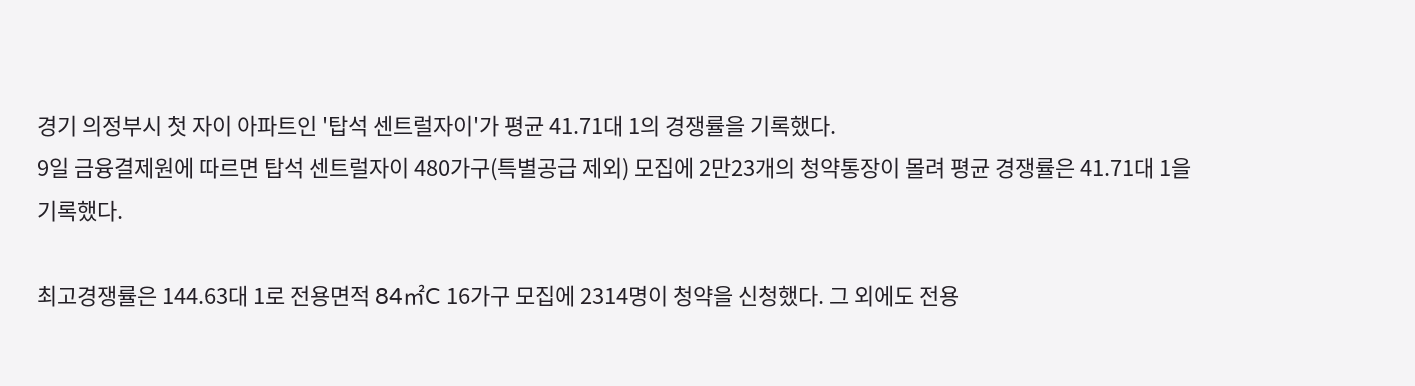경기 의정부시 첫 자이 아파트인 '탑석 센트럴자이'가 평균 41.71대 1의 경쟁률을 기록했다.
9일 금융결제원에 따르면 탑석 센트럴자이 480가구(특별공급 제외) 모집에 2만23개의 청약통장이 몰려 평균 경쟁률은 41.71대 1을 기록했다.

최고경쟁률은 144.63대 1로 전용면적 84㎡C 16가구 모집에 2314명이 청약을 신청했다. 그 외에도 전용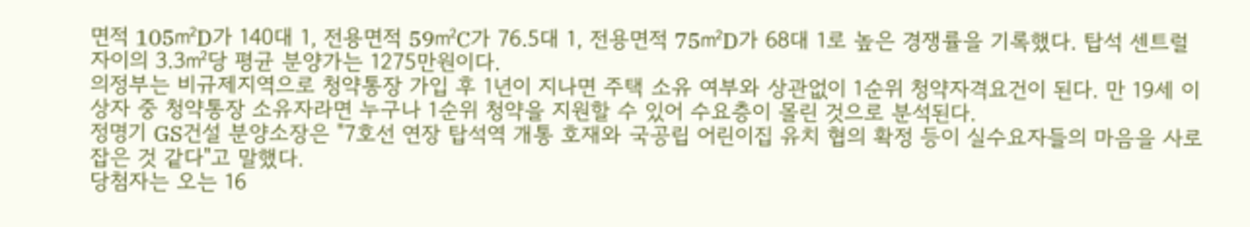면적 105㎡D가 140대 1, 전용면적 59㎡C가 76.5대 1, 전용면적 75㎡D가 68대 1로 높은 경쟁률을 기록했다. 탑석 센트럴자이의 3.3㎡당 평균 분양가는 1275만원이다.
의정부는 비규제지역으로 청약통장 가입 후 1년이 지나면 주택 소유 여부와 상관없이 1순위 청약자격요건이 된다. 만 19세 이상자 중 청약통장 소유자라면 누구나 1순위 청약을 지원할 수 있어 수요층이 몰린 것으로 분석된다.
정명기 GS건설 분양소장은 "7호선 연장 탑석역 개통 호재와 국공립 어린이집 유치 협의 확정 등이 실수요자들의 마음을 사로잡은 것 같다"고 말했다.
당첨자는 오는 16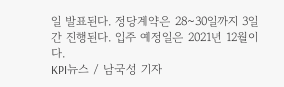일 발표된다. 정당계약은 28~30일까지 3일간 진행된다. 입주 예정일은 2021년 12월이다.
KPI뉴스 / 남국성 기자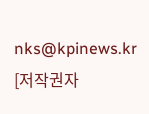nks@kpinews.kr
[저작권자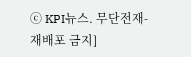ⓒ KPI뉴스. 무단전재-재배포 금지]